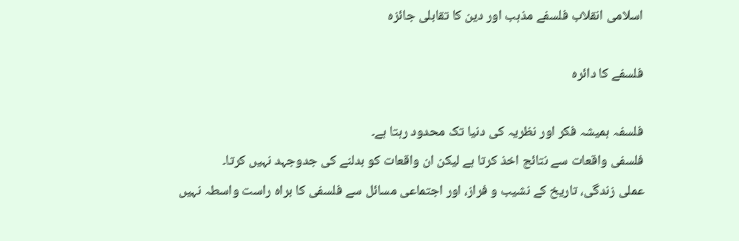اسلامی انقلاب فلسفے مذہب اور دین کا تقابلی جائزہ

فلسفے کا دائرہ

فلسفہ ہمیشہ فکر اور نظریہ کی دنیا تک محدود رہتا ہے۔
فلسفی واقعات سے نتائج اخذ کرتا ہے لیکن ان واقعات کو بدلنے کی جدوجہد نہیں کرتا۔
عملی زندگی، تاریخ کے نشیب و فراز، اور اجتماعی مسائل سے فلسفی کا براہ راست واسطہ نہیں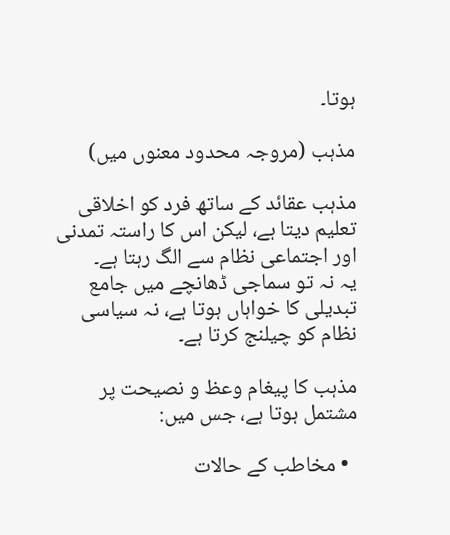ہوتا۔

مذہب (مروجہ محدود معنوں میں)

مذہب عقائد کے ساتھ فرد کو اخلاقی تعلیم دیتا ہے، لیکن اس کا راستہ تمدنی اور اجتماعی نظام سے الگ رہتا ہے۔
یہ نہ تو سماجی ڈھانچے میں جامع تبدیلی کا خواہاں ہوتا ہے، نہ سیاسی نظام کو چیلنج کرتا ہے۔

مذہب کا پیغام وعظ و نصیحت پر مشتمل ہوتا ہے، جس میں:

  • مخاطب کے حالات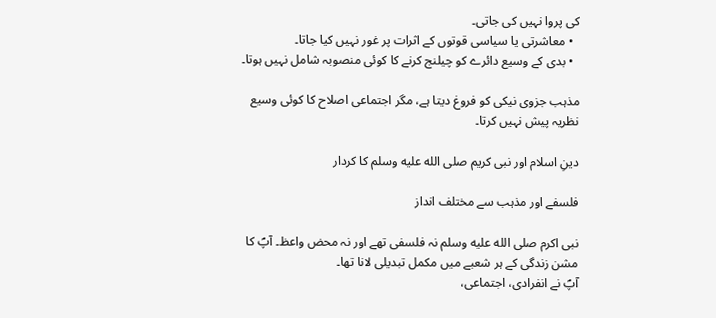کی پروا نہیں کی جاتی۔
  • معاشرتی یا سیاسی قوتوں کے اثرات پر غور نہیں کیا جاتا۔
  • بدی کے وسیع دائرے کو چیلنج کرنے کا کوئی منصوبہ شامل نہیں ہوتا۔

مذہب جزوی نیکی کو فروغ دیتا ہے، مگر اجتماعی اصلاح کا کوئی وسیع نظریہ پیش نہیں کرتا۔

دینِ اسلام اور نبی کریم صلى الله عليه وسلم کا کردار

فلسفے اور مذہب سے مختلف انداز

نبی اکرم صلى الله عليه وسلم نہ فلسفی تھے اور نہ محض واعظ۔ آپؐ کا مشن زندگی کے ہر شعبے میں مکمل تبدیلی لانا تھا۔
آپؐ نے انفرادی، اجتماعی،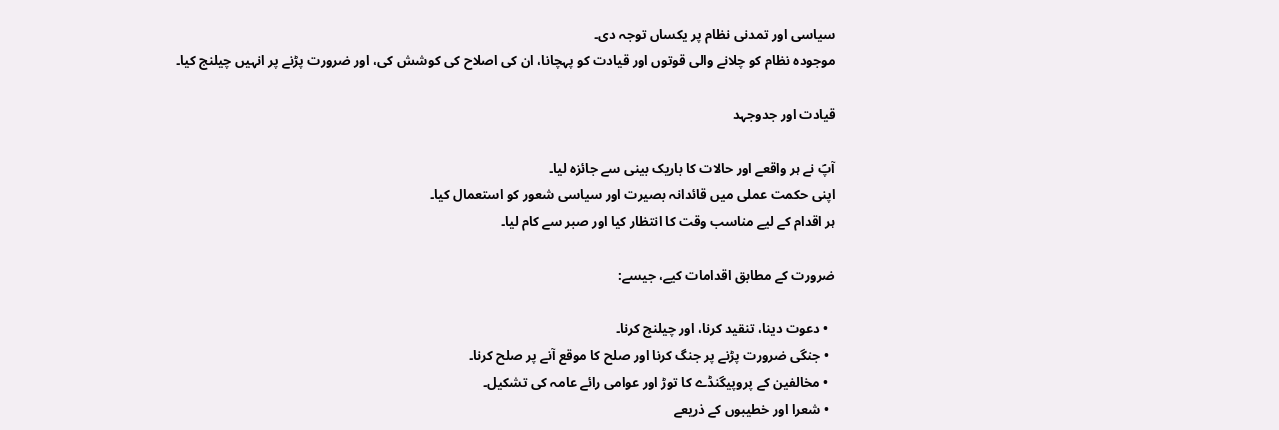سیاسی اور تمدنی نظام پر یکساں توجہ دی۔
موجودہ نظام کو چلانے والی قوتوں اور قیادت کو پہچانا، ان کی اصلاح کی کوشش کی، اور ضرورت پڑنے پر انہیں چیلنج کیا۔

قیادت اور جدوجہد

آپؐ نے ہر واقعے اور حالات کا باریک بینی سے جائزہ لیا۔
اپنی حکمت عملی میں قائدانہ بصیرت اور سیاسی شعور کو استعمال کیا۔
ہر اقدام کے لیے مناسب وقت کا انتظار کیا اور صبر سے کام لیا۔

ضرورت کے مطابق اقدامات کیے، جیسے:

  • دعوت دینا، تنقید کرنا، اور چیلنج کرنا۔
  • جنگی ضرورت پڑنے پر جنگ کرنا اور صلح کا موقع آنے پر صلح کرنا۔
  • مخالفین کے پروپیگنڈے کا توڑ اور عوامی رائے عامہ کی تشکیل۔
  • شعرا اور خطیبوں کے ذریعے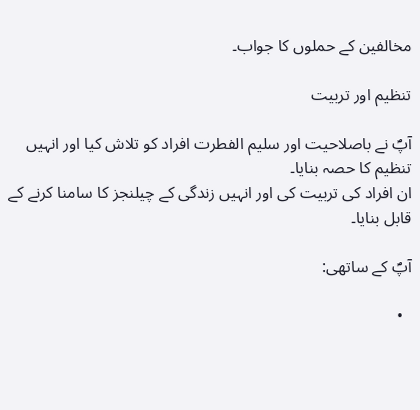مخالفین کے حملوں کا جواب۔

تنظیم اور تربیت

آپؐ نے باصلاحیت اور سلیم الفطرت افراد کو تلاش کیا اور انہیں تنظیم کا حصہ بنایا۔
ان افراد کی تربیت کی اور انہیں زندگی کے چیلنجز کا سامنا کرنے کے قابل بنایا۔

آپؐ کے ساتھی:

  •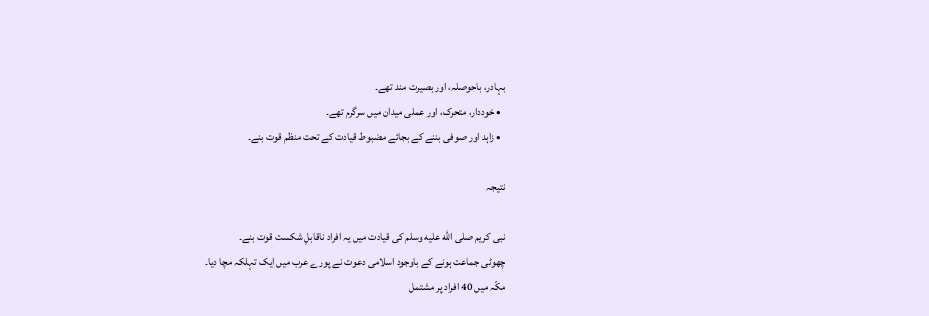بہادر، باحوصلہ، اور بصیرت مند تھے۔
  • خوددار، متحرک، اور عملی میدان میں سرگرم تھے۔
  • زاہد اور صوفی بننے کے بجائے مضبوط قیادت کے تحت منظم قوت بنے۔

نتیجہ

نبی کریم صلى الله عليه وسلم کی قیادت میں یہ افراد ناقابلِ شکست قوت بنے۔
چھوٹی جماعت ہونے کے باوجود اسلامی دعوت نے پورے عرب میں ایک تہلکہ مچا دیا۔
مکّہ میں 40 افراد پر مشتمل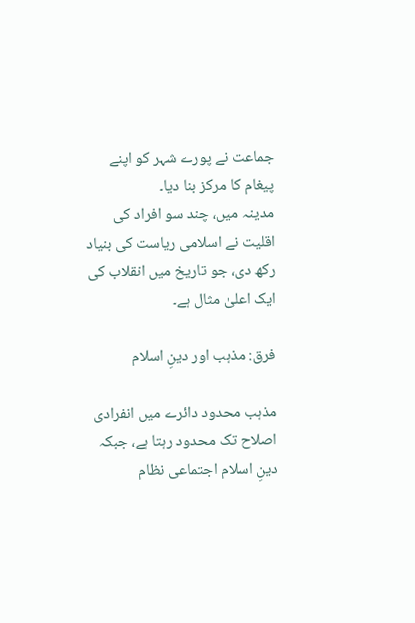جماعت نے پورے شہر کو اپنے پیغام کا مرکز بنا دیا۔
مدینہ میں، چند سو افراد کی اقلیت نے اسلامی ریاست کی بنیاد رکھ دی، جو تاریخ میں انقلاب کی ایک اعلیٰ مثال ہے۔

فرق: مذہب اور دینِ اسلام

مذہب محدود دائرے میں انفرادی اصلاح تک محدود رہتا ہے، جبکہ دینِ اسلام اجتماعی نظام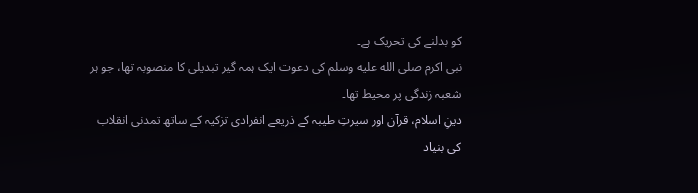کو بدلنے کی تحریک ہے۔
نبی اکرم صلى الله عليه وسلم کی دعوت ایک ہمہ گیر تبدیلی کا منصوبہ تھا، جو ہر شعبہ زندگی پر محیط تھا۔
دینِ اسلام، قرآن اور سیرتِ طیبہ کے ذریعے انفرادی تزکیہ کے ساتھ تمدنی انقلاب کی بنیاد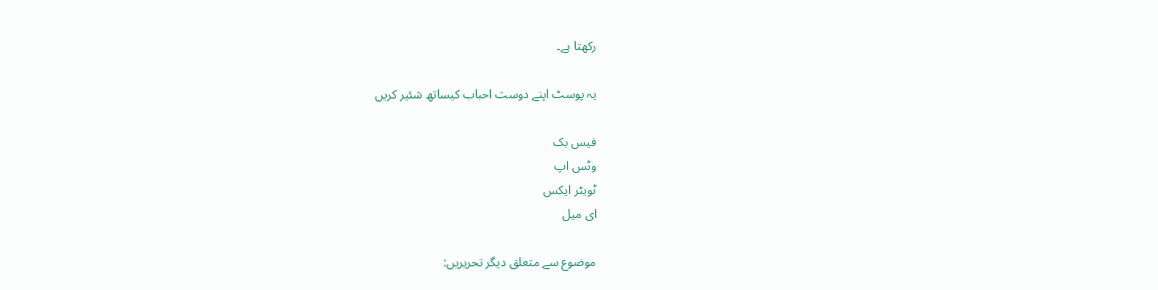رکھتا ہے۔

یہ پوسٹ اپنے دوست احباب کیساتھ شئیر کریں

فیس بک
وٹس اپ
ٹویٹر ایکس
ای میل

موضوع سے متعلق دیگر تحریریں: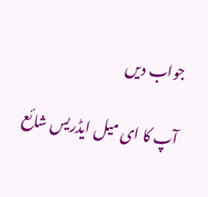جواب دیں

آپ کا ای میل ایڈریس شائع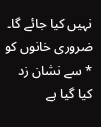نہیں کیا جائے گا۔ ضروری خانوں کو * سے نشان زد کیا گیا ہے